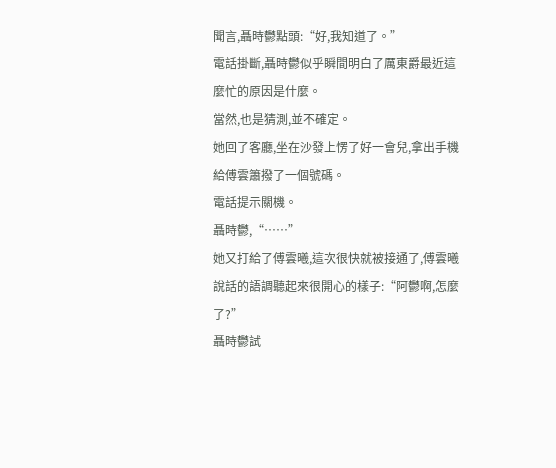聞言,聶時鬱點頭:“好,我知道了。”
電話掛斷,聶時鬱似乎瞬間明白了厲東爵最近這麼忙的原因是什麼。
當然,也是猜測,並不確定。
她回了客廳,坐在沙發上愣了好一會兒,拿出手機給傅雲簫撥了一個號碼。
電話提示關機。
聶時鬱,“……”
她又打給了傅雲曦,這次很快就被接通了,傅雲曦說話的語調聽起來很開心的樣子:“阿鬱啊,怎麼了?”
聶時鬱試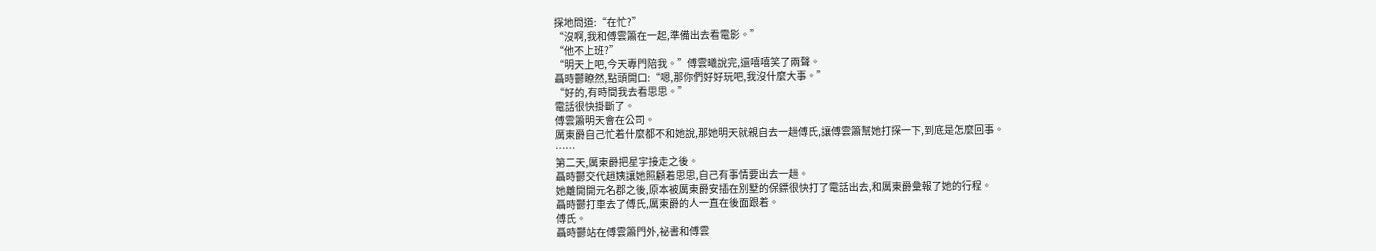探地問道:“在忙?”
“沒啊,我和傅雲簫在一起,準備出去看電影。”
“他不上班?”
“明天上吧,今天專門陪我。”傅雲曦說完,還嘻嘻笑了兩聲。
聶時鬱瞭然,點頭開口:“嗯,那你們好好玩吧,我沒什麼大事。”
“好的,有時間我去看思思。”
電話很快掛斷了。
傅雲簫明天會在公司。
厲東爵自己忙着什麼都不和她說,那她明天就親自去一趟傅氏,讓傅雲簫幫她打探一下,到底是怎麼回事。
……
第二天,厲東爵把星宇接走之後。
聶時鬱交代趙姨讓她照顧着思思,自己有事情要出去一趟。
她離開開元名郡之後,原本被厲東爵安插在別墅的保鏢很快打了電話出去,和厲東爵彙報了她的行程。
聶時鬱打車去了傅氏,厲東爵的人一直在後面跟着。
傅氏。
聶時鬱站在傅雲簫門外,祕書和傅雲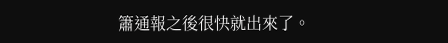簫通報之後很快就出來了。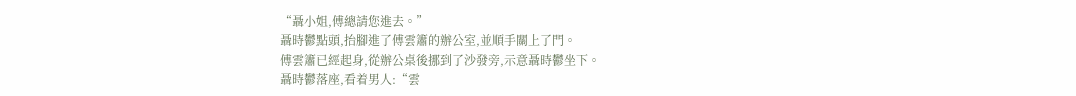“聶小姐,傅總請您進去。”
聶時鬱點頭,抬腳進了傅雲簫的辦公室,並順手關上了門。
傅雲簫已經起身,從辦公桌後挪到了沙發旁,示意聶時鬱坐下。
聶時鬱落座,看着男人:“雲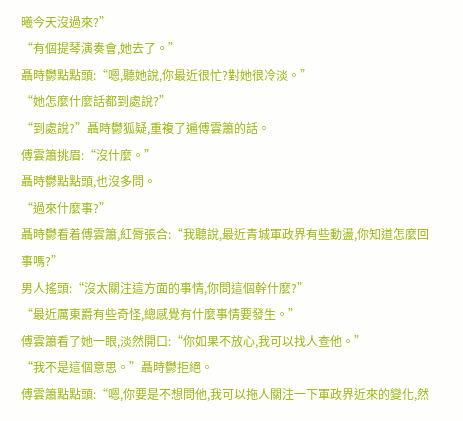曦今天沒過來?”
“有個提琴演奏會,她去了。”
聶時鬱點點頭:“嗯,聽她說,你最近很忙?對她很冷淡。”
“她怎麼什麼話都到處說?”
“到處說?”聶時鬱狐疑,重複了遍傅雲簫的話。
傅雲簫挑眉:“沒什麼。”
聶時鬱點點頭,也沒多問。
“過來什麼事?”
聶時鬱看着傅雲簫,紅脣張合:“我聽說,最近青城軍政界有些動盪,你知道怎麼回事嗎?”
男人搖頭:“沒太關注這方面的事情,你問這個幹什麼?”
“最近厲東爵有些奇怪,總感覺有什麼事情要發生。”
傅雲簫看了她一眼,淡然開口:“你如果不放心,我可以找人查他。”
“我不是這個意思。”聶時鬱拒絕。
傅雲簫點點頭:“嗯,你要是不想問他,我可以拖人關注一下軍政界近來的變化,然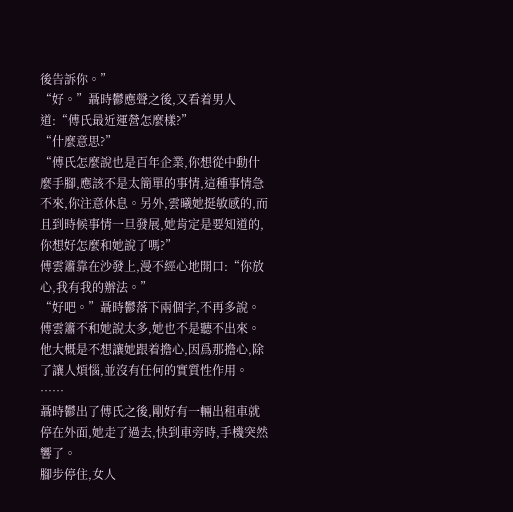後告訴你。”
“好。”聶時鬱應聲之後,又看着男人道:“傅氏最近運營怎麼樣?”
“什麼意思?”
“傅氏怎麼說也是百年企業,你想從中動什麼手腳,應該不是太簡單的事情,這種事情急不來,你注意休息。另外,雲曦她挺敏感的,而且到時候事情一旦發展,她肯定是要知道的,你想好怎麼和她說了嗎?”
傅雲簫靠在沙發上,漫不經心地開口:“你放心,我有我的辦法。”
“好吧。”聶時鬱落下兩個字,不再多說。
傅雲簫不和她說太多,她也不是聽不出來。
他大概是不想讓她跟着擔心,因爲那擔心,除了讓人煩惱,並沒有任何的實質性作用。
……
聶時鬱出了傅氏之後,剛好有一輛出租車就停在外面,她走了過去,快到車旁時,手機突然響了。
腳步停住,女人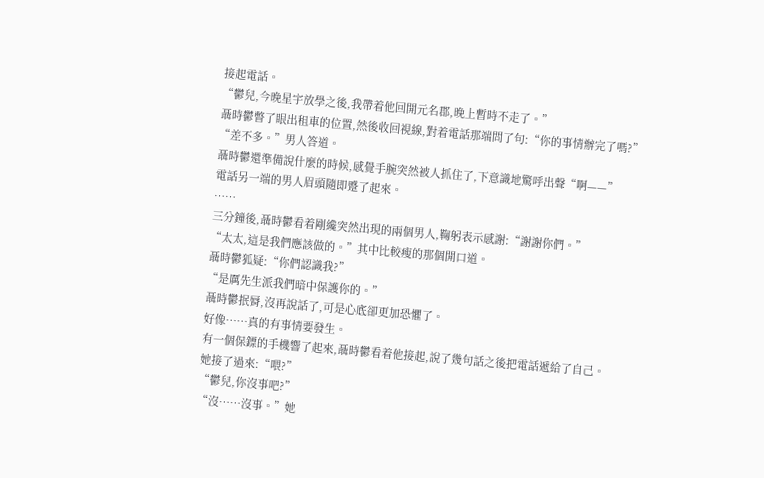接起電話。
“鬱兒,今晚星宇放學之後,我帶着他回開元名郡,晚上暫時不走了。”
聶時鬱瞥了眼出租車的位置,然後收回視線,對着電話那端問了句:“你的事情辦完了嗎?”
“差不多。”男人答道。
聶時鬱還準備說什麼的時候,感覺手腕突然被人抓住了,下意識地驚呼出聲“啊——”
電話另一端的男人眉頭隨即蹙了起來。
……
三分鐘後,聶時鬱看着剛纔突然出現的兩個男人,鞠躬表示感謝:“謝謝你們。”
“太太,這是我們應該做的。”其中比較瘦的那個開口道。
聶時鬱狐疑:“你們認識我?”
“是厲先生派我們暗中保護你的。”
聶時鬱抿脣,沒再說話了,可是心底卻更加恐懼了。
好像……真的有事情要發生。
有一個保鏢的手機響了起來,聶時鬱看着他接起,說了幾句話之後把電話遞給了自己。
她接了過來:“喂?”
“鬱兒,你沒事吧?”
“沒……沒事。”她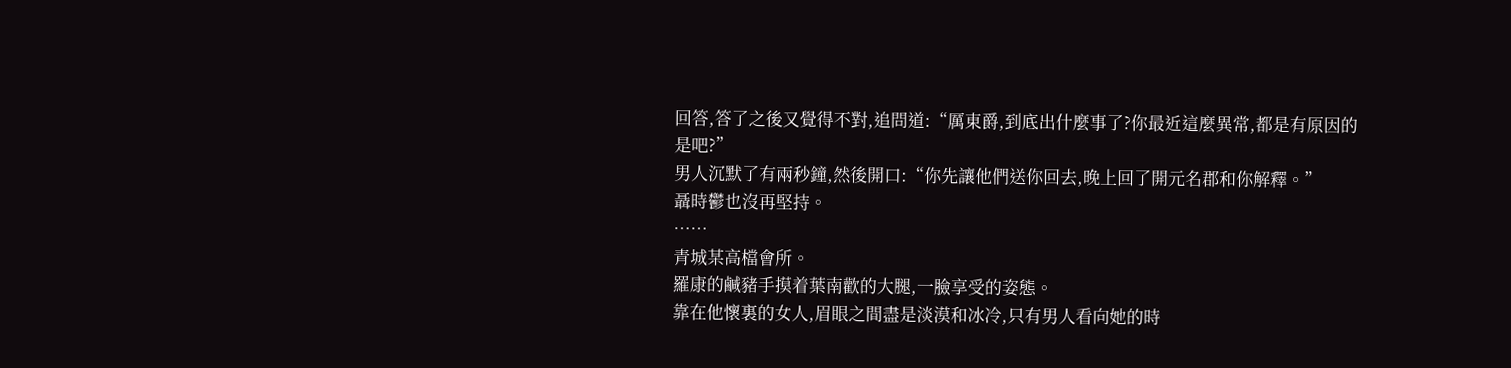回答,答了之後又覺得不對,追問道:“厲東爵,到底出什麼事了?你最近這麼異常,都是有原因的是吧?”
男人沉默了有兩秒鐘,然後開口:“你先讓他們送你回去,晚上回了開元名郡和你解釋。”
聶時鬱也沒再堅持。
……
青城某高檔會所。
羅康的鹹豬手摸着葉南歡的大腿,一臉享受的姿態。
靠在他懷裏的女人,眉眼之間盡是淡漠和冰冷,只有男人看向她的時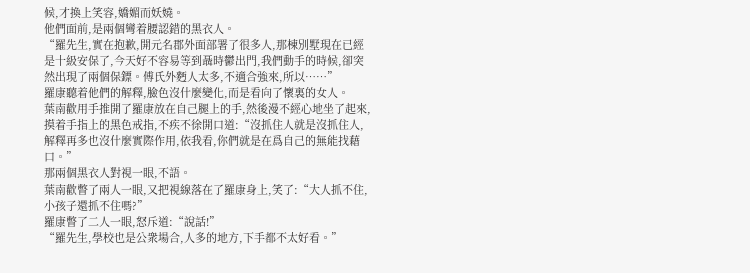候,才換上笑容,嬌媚而妖嬈。
他們面前,是兩個彎着腰認錯的黑衣人。
“羅先生,實在抱歉,開元名郡外面部署了很多人,那棟別墅現在已經是十級安保了,今天好不容易等到聶時鬱出門,我們動手的時候,卻突然出現了兩個保鏢。傅氏外麪人太多,不適合強來,所以……”
羅康聽着他們的解釋,臉色沒什麼變化,而是看向了懷裏的女人。
葉南歡用手推開了羅康放在自己腿上的手,然後漫不經心地坐了起來,摸着手指上的黑色戒指,不疾不徐開口道:“沒抓住人就是沒抓住人,解釋再多也沒什麼實際作用,依我看,你們就是在爲自己的無能找藉口。”
那兩個黑衣人對視一眼,不語。
葉南歡瞥了兩人一眼,又把視線落在了羅康身上,笑了:“大人抓不住,小孩子還抓不住嗎?”
羅康瞥了二人一眼,怒斥道:“說話!”
“羅先生,學校也是公衆場合,人多的地方,下手都不太好看。”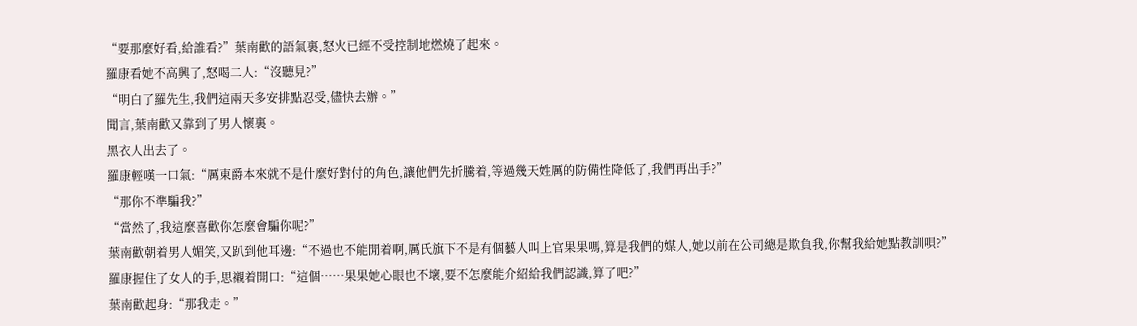“要那麼好看,給誰看?”葉南歡的語氣裏,怒火已經不受控制地燃燒了起來。
羅康看她不高興了,怒喝二人:“沒聽見?”
“明白了羅先生,我們這兩天多安排點忍受,儘快去辦。”
聞言,葉南歡又靠到了男人懷裏。
黑衣人出去了。
羅康輕嘆一口氣:“厲東爵本來就不是什麼好對付的角色,讓他們先折騰着,等過幾天姓厲的防備性降低了,我們再出手?”
“那你不準騙我?”
“當然了,我這麼喜歡你怎麼會騙你呢?”
葉南歡朝着男人媚笑,又趴到他耳邊:“不過也不能閒着啊,厲氏旗下不是有個藝人叫上官果果嗎,算是我們的媒人,她以前在公司總是欺負我,你幫我給她點教訓唄?”
羅康握住了女人的手,思襯着開口:“這個……果果她心眼也不壞,要不怎麼能介紹給我們認識,算了吧?”
葉南歡起身:“那我走。”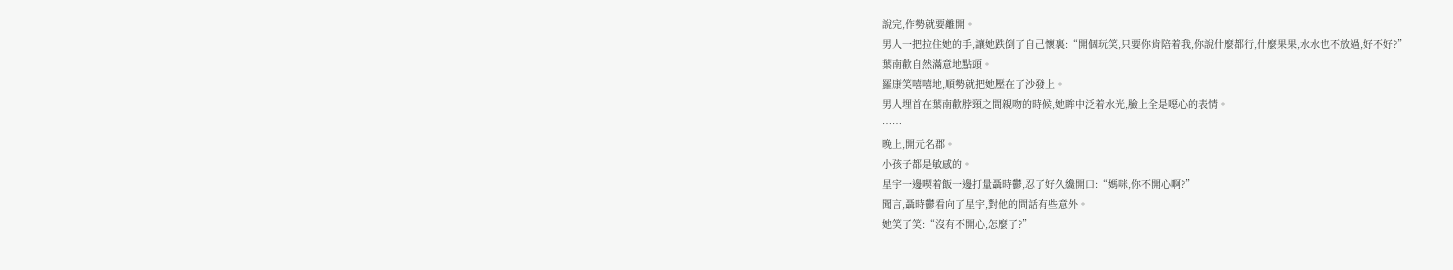說完,作勢就要離開。
男人一把拉住她的手,讓她跌倒了自己懷裏:“開個玩笑,只要你肯陪着我,你說什麼都行,什麼果果,水水也不放過,好不好?”
葉南歡自然滿意地點頭。
羅康笑嘻嘻地,順勢就把她壓在了沙發上。
男人埋首在葉南歡脖頸之間親吻的時候,她眸中泛着水光,臉上全是噁心的表情。
……
晚上,開元名郡。
小孩子都是敏感的。
星宇一邊喫着飯一邊打量聶時鬱,忍了好久纔開口:“媽咪,你不開心啊?”
聞言,聶時鬱看向了星宇,對他的問話有些意外。
她笑了笑:“沒有不開心,怎麼了?”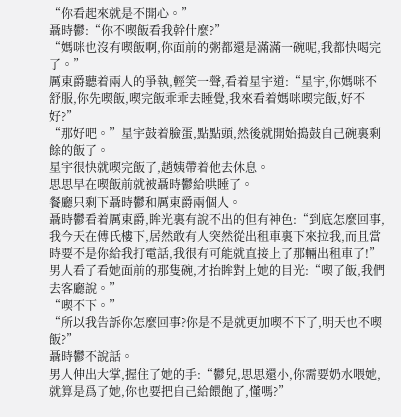“你看起來就是不開心。”
聶時鬱:“你不喫飯看我幹什麼?”
“媽咪也沒有喫飯啊,你面前的粥都還是滿滿一碗呢,我都快喝完了。”
厲東爵聽着兩人的爭執,輕笑一聲,看着星宇道:“星宇,你媽咪不舒服,你先喫飯,喫完飯乖乖去睡覺,我來看着媽咪喫完飯,好不好?”
“那好吧。”星宇鼓着臉蛋,點點頭,然後就開始搗鼓自己碗裏剩餘的飯了。
星宇很快就喫完飯了,趙姨帶着他去休息。
思思早在喫飯前就被聶時鬱給哄睡了。
餐廳只剩下聶時鬱和厲東爵兩個人。
聶時鬱看着厲東爵,眸光裏有說不出的但有神色:“到底怎麼回事,我今天在傅氏樓下,居然敢有人突然從出租車裏下來拉我,而且當時要不是你給我打電話,我很有可能就直接上了那輛出租車了!”
男人看了看她面前的那隻碗,才抬眸對上她的目光:“喫了飯,我們去客廳說。”
“喫不下。”
“所以我告訴你怎麼回事?你是不是就更加喫不下了,明天也不喫飯?”
聶時鬱不說話。
男人伸出大掌,握住了她的手:“鬱兒,思思還小,你需要奶水喂她,就算是爲了她,你也要把自己給餵飽了,懂嗎?”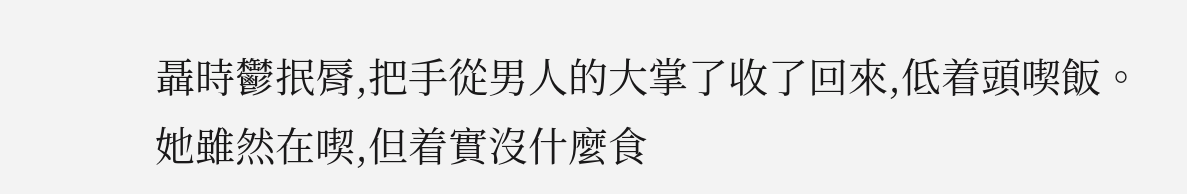聶時鬱抿脣,把手從男人的大掌了收了回來,低着頭喫飯。
她雖然在喫,但着實沒什麼食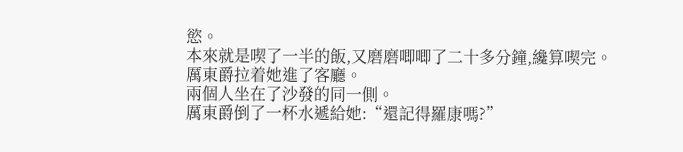慾。
本來就是喫了一半的飯,又磨磨唧唧了二十多分鐘,纔算喫完。
厲東爵拉着她進了客廳。
兩個人坐在了沙發的同一側。
厲東爵倒了一杯水遞給她:“還記得羅康嗎?”